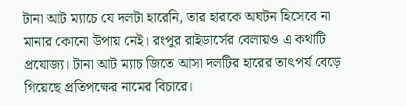টানা আট ম্যাচে যে দলটা হারেনি, তার হারকে অঘটন হিসেবে না মানার কোনো উপায় নেই। রংপুর রাইডার্সের বেলায়ও এ কথাটি প্রযোজ্য। টানা আট ম্যাচ জিতে আসা দলটির হারের তাৎপর্য বেড়ে গিয়েছে প্রতিপক্ষের নামের বিচারে।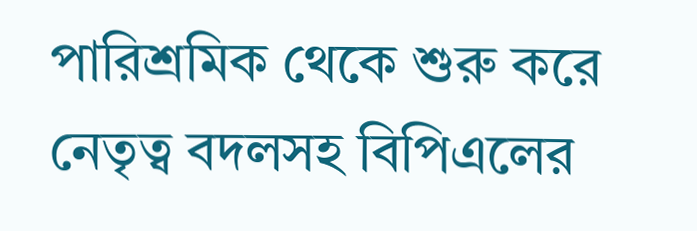পারিশ্রমিক থেকে শুরু করে নেতৃত্ব বদলসহ বিপিএলের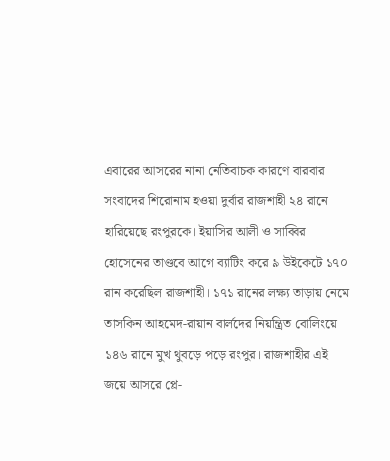এবারের আসরের নানা নেতিবাচক কারণে বারবার সংবাদের শিরোনাম হওয়া দুর্বার রাজশাহী ২৪ রানে হারিয়েছে রংপুরকে। ইয়াসির আলী ও সাব্বির হোসেনের তাণ্ডবে আগে ব্যাটিং করে ৯ উইকেটে ১৭০ রান করেছিল রাজশাহী। ১৭১ রানের লক্ষ্য তাড়ায় নেমে তাসকিন আহমেদ-রায়ান বার্লদের নিয়ন্ত্রিত বোলিংয়ে ১৪৬ রানে মুখ থুবড়ে পড়ে রংপুর। রাজশাহীর এই জয়ে আসরে প্লে-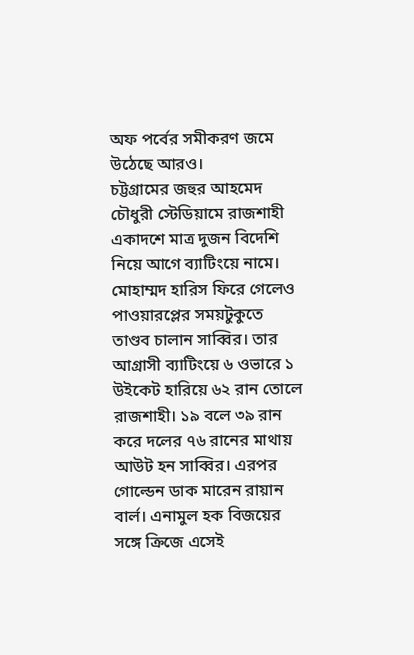অফ পর্বের সমীকরণ জমে উঠেছে আরও।
চট্টগ্রামের জহুর আহমেদ চৌধুরী স্টেডিয়ামে রাজশাহী একাদশে মাত্র দুজন বিদেশি নিয়ে আগে ব্যাটিংয়ে নামে। মোহাম্মদ হারিস ফিরে গেলেও পাওয়ারপ্লের সময়টুকুতে তাণ্ডব চালান সাব্বির। তার আগ্রাসী ব্যাটিংয়ে ৬ ওভারে ১ উইকেট হারিয়ে ৬২ রান তোলে রাজশাহী। ১৯ বলে ৩৯ রান করে দলের ৭৬ রানের মাথায় আউট হন সাব্বির। এরপর গোল্ডেন ডাক মারেন রায়ান বার্ল। এনামুল হক বিজয়ের সঙ্গে ক্রিজে এসেই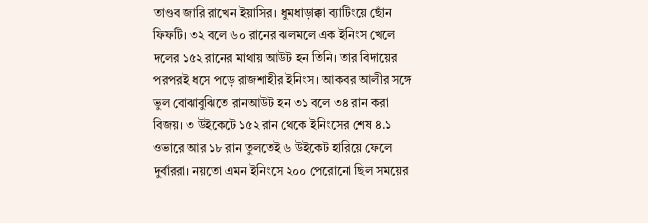তাণ্ডব জারি রাখেন ইয়াসির। ধুমধাড়াক্কা ব্যাটিংয়ে ছোঁন ফিফটি। ৩২ বলে ৬০ রানের ঝলমলে এক ইনিংস খেলে দলের ১৫২ রানের মাথায় আউট হন তিনি। তার বিদায়ের পরপরই ধসে পড়ে রাজশাহীর ইনিংস। আকবর আলীর সঙ্গে ভুল বোঝাবুঝিতে রানআউট হন ৩১ বলে ৩৪ রান করা বিজয়। ৩ উইকেটে ১৫২ রান থেকে ইনিংসের শেষ ৪.১ ওভারে আর ১৮ রান তুলতেই ৬ উইকেট হারিয়ে ফেলে দুর্বাররা। নয়তো এমন ইনিংসে ২০০ পেরোনো ছিল সময়ের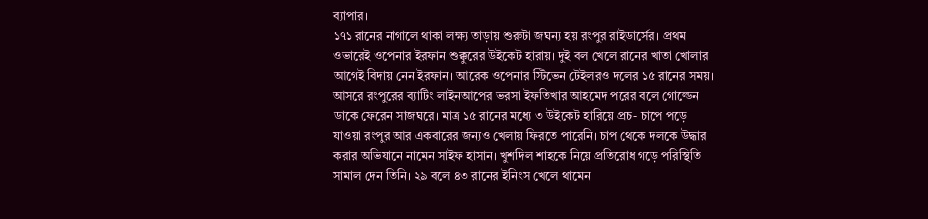ব্যাপার।
১৭১ রানের নাগালে থাকা লক্ষ্য তাড়ায় শুরুটা জঘন্য হয় রংপুর রাইডার্সের। প্রথম ওভারেই ওপেনার ইরফান শুক্কুরের উইকেট হারায়। দুই বল খেলে রানের খাতা খোলার আগেই বিদায় নেন ইরফান। আরেক ওপেনার স্টিভেন টেইলরও দলের ১৫ রানের সময়। আসরে রংপুরের ব্যাটিং লাইনআপের ভরসা ইফতিখার আহমেদ পরের বলে গোল্ডেন ডাকে ফেরেন সাজঘরে। মাত্র ১৫ রানের মধ্যে ৩ উইকেট হারিয়ে প্রচ- চাপে পড়ে যাওয়া রংপুর আর একবারের জন্যও খেলায় ফিরতে পারেনি। চাপ থেকে দলকে উদ্ধার করার অভিযানে নামেন সাইফ হাসান। খুশদিল শাহকে নিয়ে প্রতিরোধ গড়ে পরিস্থিতি সামাল দেন তিনি। ২৯ বলে ৪৩ রানের ইনিংস খেলে থামেন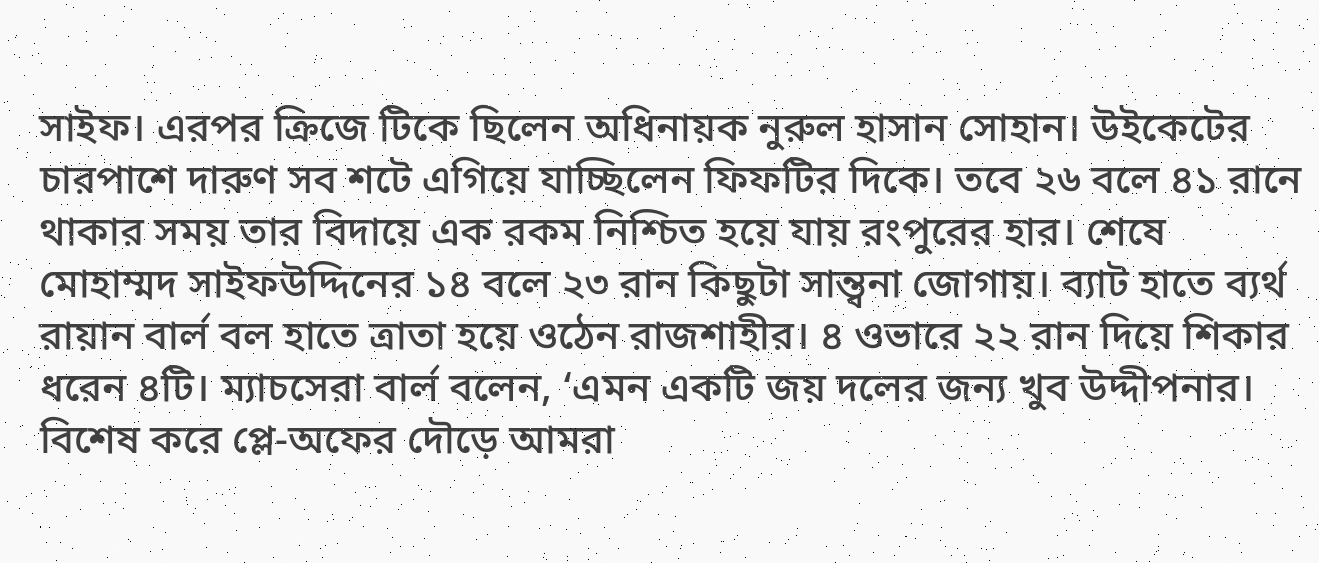সাইফ। এরপর ক্রিজে টিকে ছিলেন অধিনায়ক নুরুল হাসান সোহান। উইকেটের চারপাশে দারুণ সব শটে এগিয়ে যাচ্ছিলেন ফিফটির দিকে। তবে ২৬ বলে ৪১ রানে থাকার সময় তার বিদায়ে এক রকম নিশ্চিত হয়ে যায় রংপুরের হার। শেষে মোহাম্মদ সাইফউদ্দিনের ১৪ বলে ২৩ রান কিছুটা সান্ত্বনা জোগায়। ব্যাট হাতে ব্যর্থ রায়ান বার্ল বল হাতে ত্রাতা হয়ে ওঠেন রাজশাহীর। ৪ ওভারে ২২ রান দিয়ে শিকার ধরেন ৪টি। ম্যাচসেরা বার্ল বলেন, ‘এমন একটি জয় দলের জন্য খুব উদ্দীপনার। বিশেষ করে প্লে-অফের দৌড়ে আমরা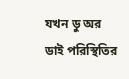যখন ডু অর ডাই পরিস্থিতির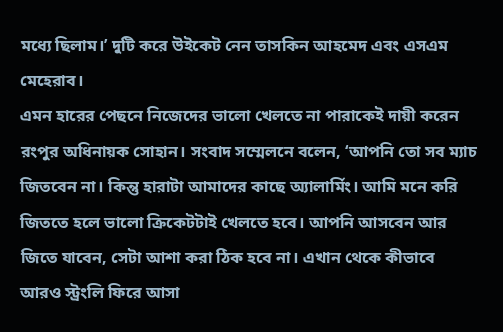মধ্যে ছিলাম।’ দুটি করে উইকেট নেন তাসকিন আহমেদ এবং এসএম মেহেরাব।
এমন হারের পেছনে নিজেদের ভালো খেলতে না পারাকেই দায়ী করেন রংপুর অধিনায়ক সোহান। সংবাদ সম্মেলনে বলেন, ‘আপনি তো সব ম্যাচ জিতবেন না। কিন্তু হারাটা আমাদের কাছে অ্যালার্মিং। আমি মনে করি জিততে হলে ভালো ক্রিকেটটাই খেলতে হবে। আপনি আসবেন আর জিতে যাবেন, সেটা আশা করা ঠিক হবে না। এখান থেকে কীভাবে আরও স্ট্রংলি ফিরে আসা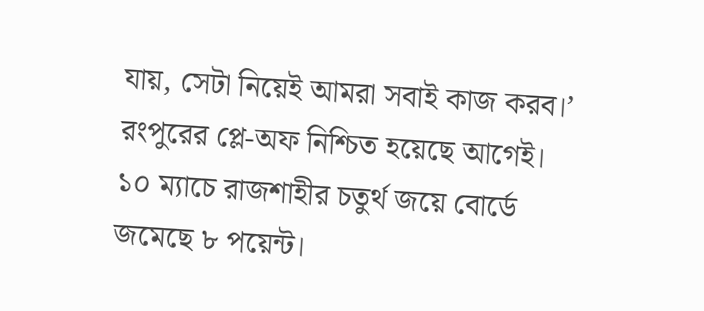যায়, সেটা নিয়েই আমরা সবাই কাজ করব।’
রংপুরের প্লে-অফ নিশ্চিত হয়েছে আগেই। ১০ ম্যাচে রাজশাহীর চতুর্থ জয়ে বোর্ডে জমেছে ৮ পয়েন্ট।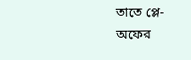তাতে প্লে-অফের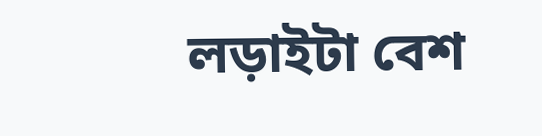লড়াইটা বেশ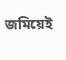জমিয়েই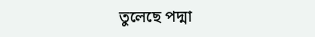তুলেছে পদ্মা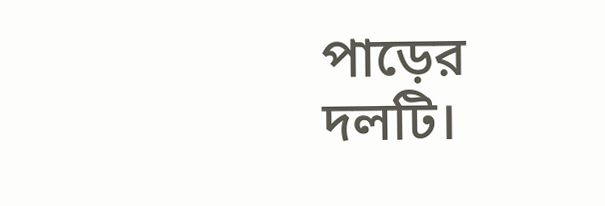পাড়ের দলটি।